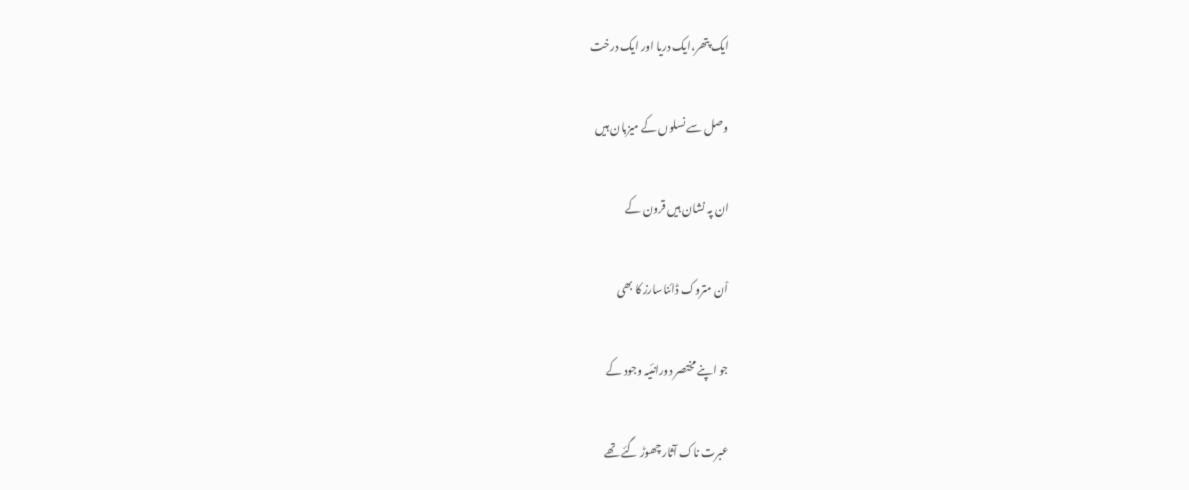ایک پتھر،ایک دریا اور ایک درخت

وصل سے نسلوں کے میزبان ہیں

ان پہ نشان ہیں قرون کے

اْن متروک ڈائناسارز کا بھی

جو اپنے مختصر دورانئیہ وجود کے

عبرت ناک آثار چھوڑ گئے تھے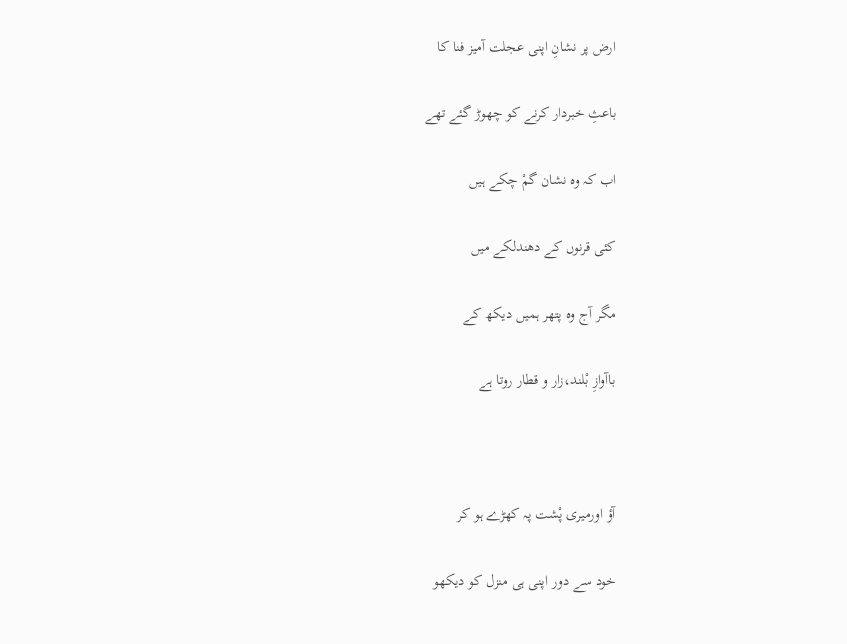ارض پر نشانِ اپنی عجلت آمیز فنا کا

باعثِ خبردار کرنے کو چھوڑ گئے تھے

اب کہ وہ نشان گمْ چکے ہیں

کئی قرنوں کے دھندلکے میں

مگر آج وہ پتھر ہمیں دیکھ کے

باآوازِ بْلند،زار و قطار روتا ہے



آؤ اورمیری پْشت پہ کھڑے ہو کر

خود سے دور اپنی ہی منزل کو دیکھو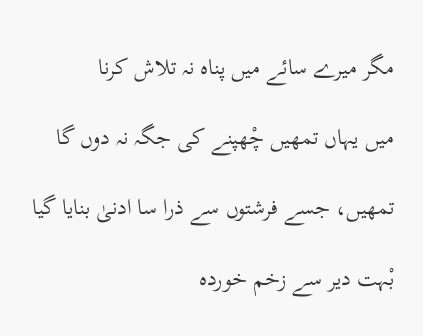مگر میرے سائے میں پناہ نہ تلاش کرنا

میں یہاں تمھیں چْھپنے کی جگہ نہ دوں گا

تمھیں، جسے فرشتوں سے ذرا سا ادنیٰ بنایا گیا

بْہت دیر سے زخم خوردہ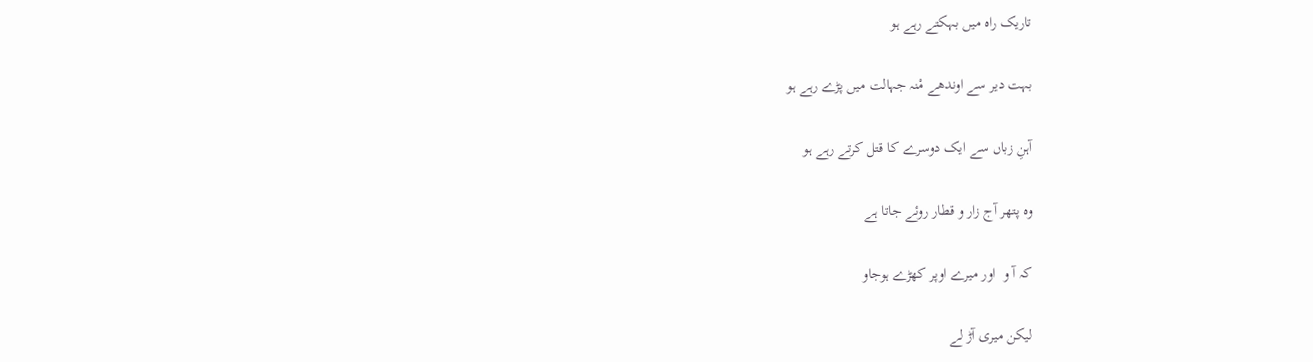تاریک راہ میں بہکتے رہے ہو

بہت دیر سے اوندھے مْنہ جہالت میں پڑے رہے ہو

آہنِ زباں سے ایک دوسرے کا قتل کرتے رہے ہو

وہ پتھر آج زار و قطار روئے جاتا ہے

کہ آ و  اور میرے اوپر کھڑے ہوجاو

لیکن میری آڑ لے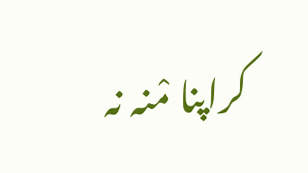کراپنا مْنہ نہ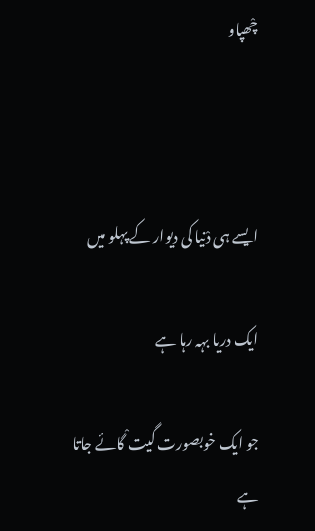چْھپاو



ایسے ہی دْنیا کی دیوار کے پہلو میں

ایک دریا بہہ رہا ہے

جو ایک خوبصورت گیت گْائے جاتا ہے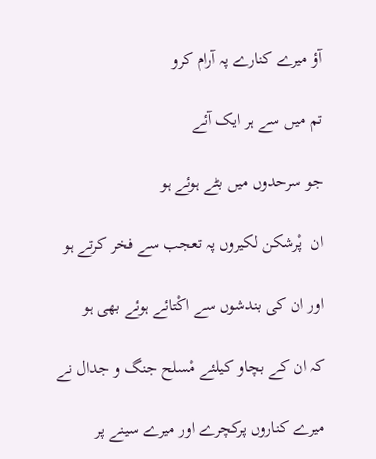آؤ میرے کنارے پہ آرام کرو

تم میں سے ہر ایک آئے

جو سرحدوں میں بٹے ہوئے ہو

ان  پْرشکن لکیروں پہ تعجب سے فخر کرتے ہو

اور ان کی بندشوں سے اکْتائے ہوئے بھی ہو

کہ ان کے بچاو کیلئے مْسلح جنگ و جدال نے

میرے کناروں پرکچرے اور میرے سینے پر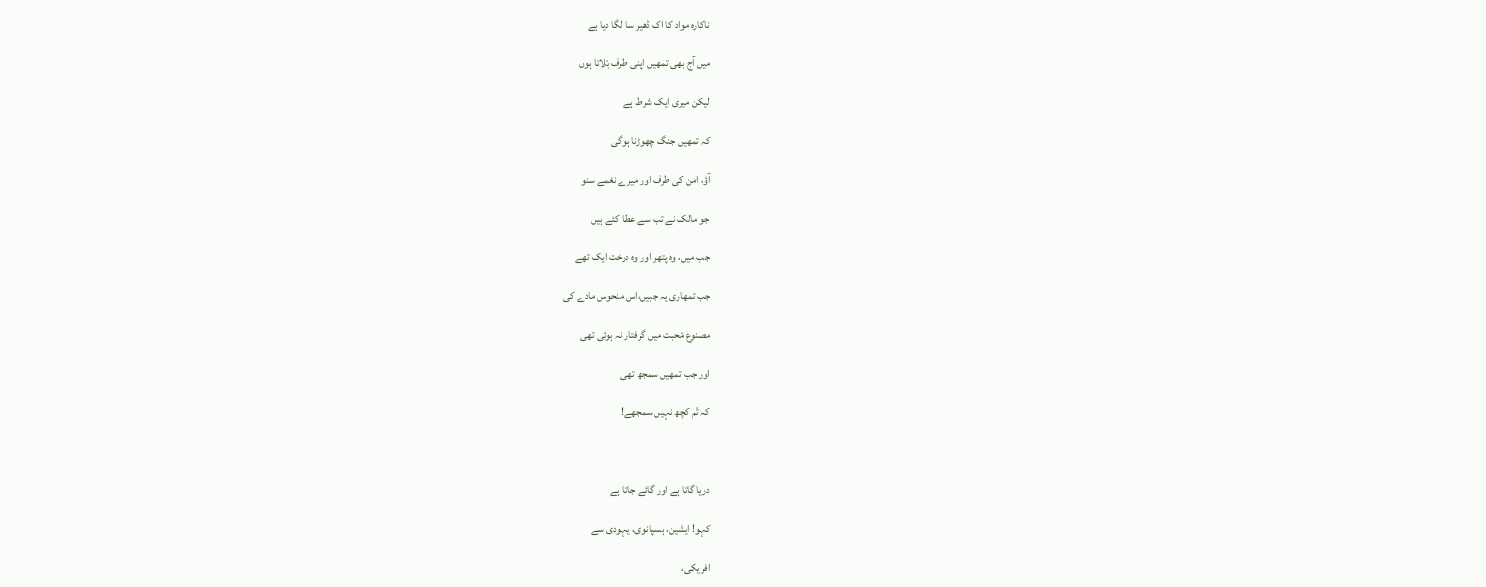ناکارہ مواد کا اک ڈھیر سا لگا دیا ہے

میں آج بھی تمھیں اپنی طرف بْلاتا ہوں

لیکن میری ایک شرط ہے

کہ تمھیں جنگ چھوڑنا ہوگی

آؤ، امن کی طرف اور میرے نغمے سنو

جو مالک نے تب سے عطا کئے ہیں

جب میں، وہ پتھر اور وہ درخت ایک تھے

جب تمھاری یہ جبیں،اس منحوس مادے کی

مصنوع مْحبت میں گرفتار نہ ہوئی تھی

اور جب تمھیں سمجھ تھی

کہ تْم کچھ نہیں سمجھے!



دریا گاتا ہے اور گائے جاتا ہے

کہو! ایشین، ہسپانوی، یہودی سے

افریکی،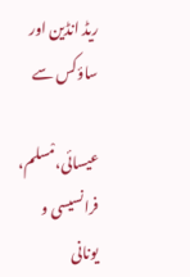ریڈ انڈین اور ساؤکس سے

عیسائی،مْسلم، فرانسیسی و یونانی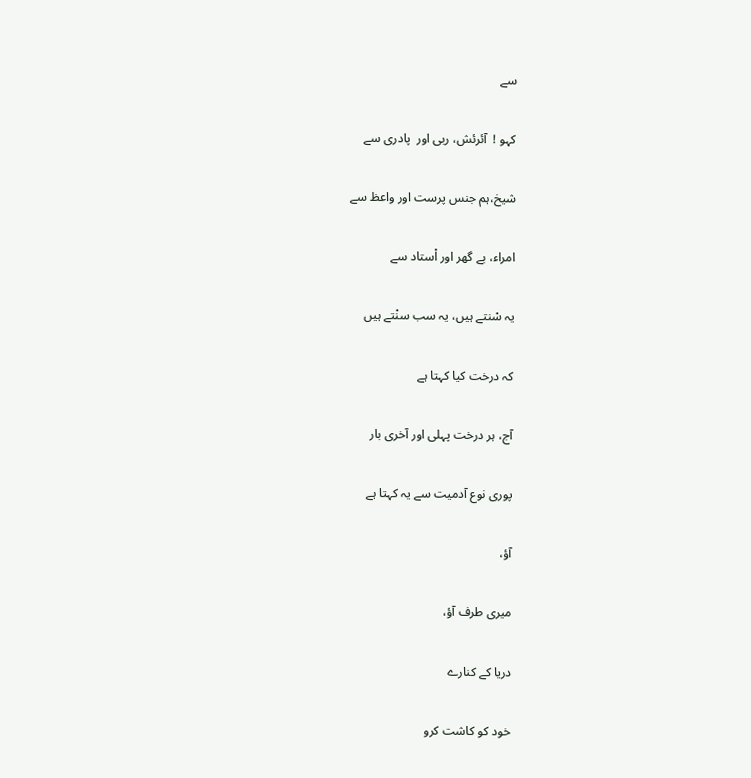سے

کہو !  آئرئش، ربی اور  پادری سے

شیخ،ہم جنس پرست اور واعظ سے

امراء، بے گھر اور اْستاد سے

یہ سْنتے ہیں، یہ سب سنْتے ہیں

کہ درخت کیا کہتا ہے

آج، ہر درخت پہلی اور آخری بار

پوری نوع آدمیت سے یہ کہتا ہے

آؤ،

میری طرف آؤ،

دریا کے کنارے

خود کو کاشت کرو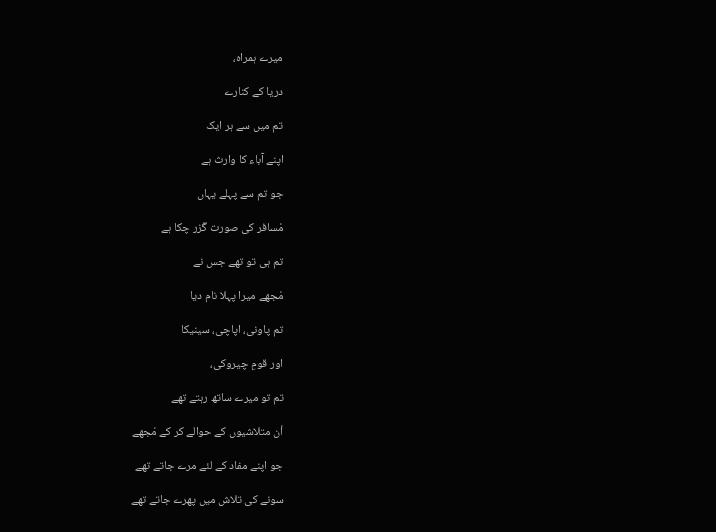میرے ہمراہ،

دریا کے کنارے

تم میں سے ہر ایک

اپنے آباء کا وارث ہے

جو تم سے پہلے یہاں

مْسافر کی صورت گْزر چکا ہے

تم ہی تو تھے جس نے

مْجھے میرا پہلا نام دیا

تم پاونی، اپاچی، سینیکا

اور قومِ چیروکی،

تم تو میرے ساتھ رہتے تھے

اْن متلاشیوں کے حوالے کر کے مْجھے

جو اپنے مفاد کے لئے مرے جاتے تھے

سونے کی تلاش میں پھرے جاتے تھے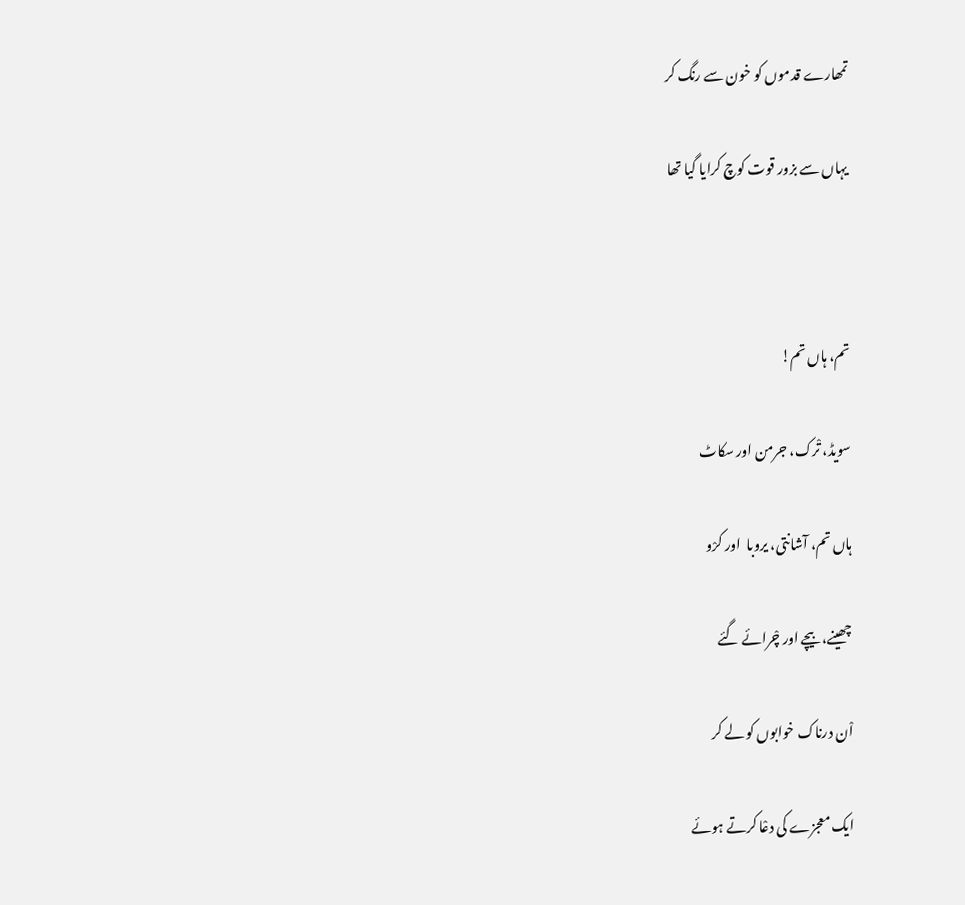تمھارے قدموں کو خون سے رنگ کر

یہاں سے بزور قوت کوچ کرایا گیا تھا



تم، ہاں تم!

سویڈ، تْرک، جرمن اور سکاٹ

ہاں تم، آشانتی، یروبا  اور کرْو

چھینے، بیچے اور چْرائے گئے

اْن درناک خوابوں کو لے کر

ایک معجزے کی دعْا کرتے ہوئے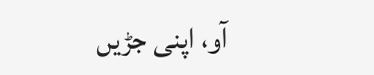آو، اپنی جڑیں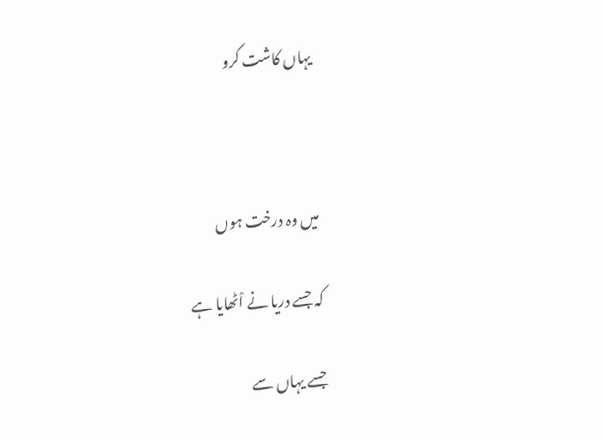یہاں کاشت کرو



میں وہ درخت ہوں

کہ جسے دریا نے اْٹھایا ہے

جسے یہاں سے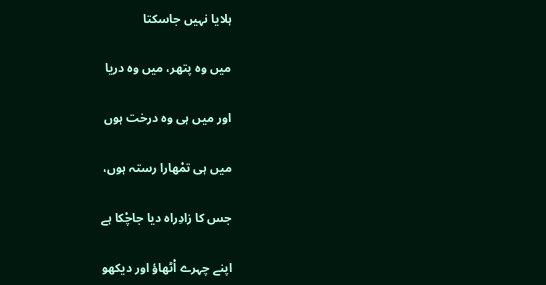ہلایا نہیں جاسکتا

میں وہ پتھر، میں وہ دریا

اور میں ہی وہ درخت ہوں

میں ہی تمْھارا رستہ ہوں،

جس کا زادِراہ دیا جاچْکا ہے

اپنے چہرے اْٹھاؤ اور دیکھو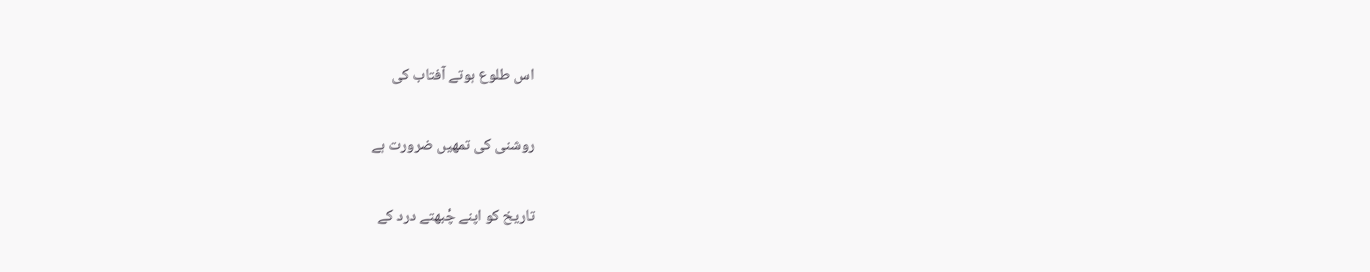اس طلوع ہوتے آفتاب کی

روشنی کی تمھیں ضرورت ہے

تاریخ کو اپنے چْبھتے درد کے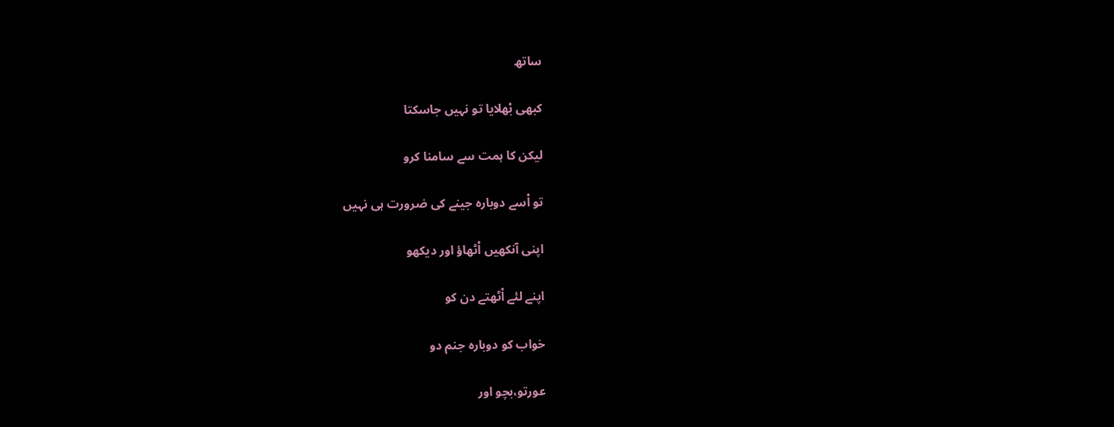ساتھ

کبھی بْھلایا تو نہیں جاسکتا

لیکن کا ہمت سے سامنا کرو

تو اْسے دوبارہ جینے کی ضرورت ہی نہیں

اپنی آنکھیں اْٹھاؤ اور دیکھو

اپنے لئے اْٹھتے دن کو

خواب کو دوبارہ جنم دو

عورتو،بچو اور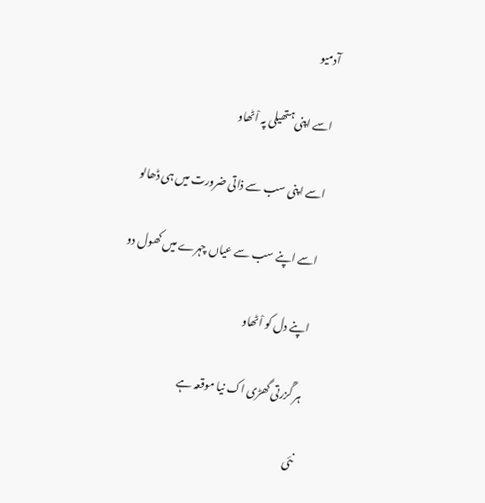آدمیو

اسے اپنی ہتھیلی پہ اْٹھاو

اسے اپنی سب سے ذاتی ضرورت میں ہی ڈھالو

اسے اپنے سب سے عیاں چہرے میں کھول دو

اپنے دل کو اْٹھاو

ہر گْزرتی گھڑی اک نیا موقعہ ہے

نئی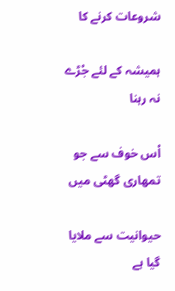شروعات کرنے کا

ہمیشہ کے لئے جْڑے نہ رہنا

اْس خوف سے جو تمھاری گھٹی میں

حیوانیت سے ملایا گیا ہے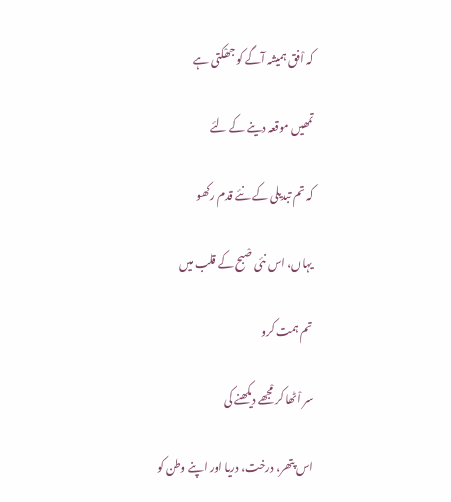کہ اْفق ہمیشہ آگے کو جھْکتی ہے

تمھیں موقعہ دینے کے لئے

کہ تم تبدیلی کے نئے قدم رکھو

یہاں، اس نئی صْبح کے قلب میں

تم ہمت کرو

سر اْٹھا کر مْجھے دیکھنے کی

اس پتھر، درخت، دریا اور اپنے وطن کو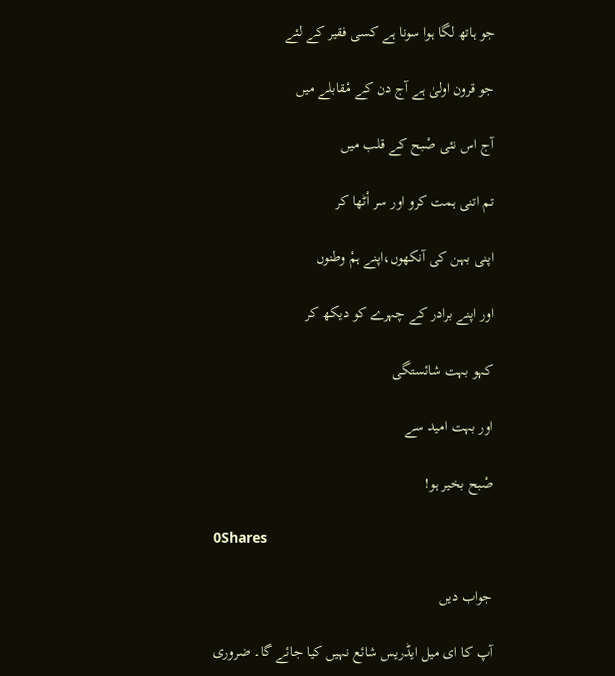جو ہاتھ لگا ہوا سونا ہے کسی فقیر کے لئے

جو قرون اولیٰ ہے آج دن کے مْقابلے میں

آج اس نئی صْبح کے قلب میں

تم اتنی ہمت کرو اور سر اْٹھا کر

اپنی بہن کی آنکھوں،اپنے ہمْ وطنوں

اور اپنے برادر کے چہرے کو دیکھ کر

کہو بہت شائستگی

اور بہت امید سے

صْبح بخیر ہو!

0Shares

جواب دیں

آپ کا ای میل ایڈریس شائع نہیں کیا جائے گا۔ ضروری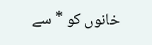خانوں کو * سے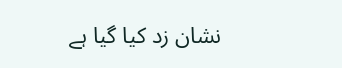نشان زد کیا گیا ہے